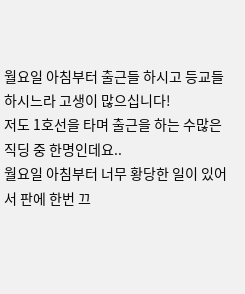월요일 아침부터 출근들 하시고 등교들 하시느라 고생이 많으십니다!
저도 1호선을 타며 출근을 하는 수많은 직딩 중 한명인데요..
월요일 아침부터 너무 황당한 일이 있어서 판에 한번 끄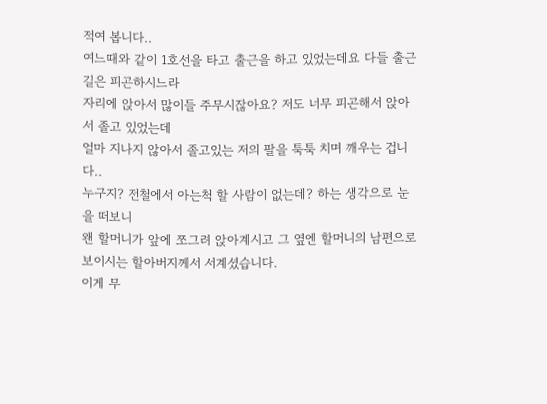적여 봅니다..
여느때와 같이 1호선을 타고 출근을 하고 있었는데요 다들 출근길은 피곤하시느라
자리에 앉아서 많이들 주무시잖아요? 저도 너무 피곤해서 앉아서 졸고 있었는데
얼마 지나지 않아서 졸고있는 저의 팔을 툭툭 치며 깨우는 겁니다..
누구지? 전철에서 아는척 할 사람이 없는데? 하는 생각으로 눈을 떠보니
왠 할머니가 앞에 쪼그려 앉아계시고 그 옆엔 할머니의 남편으로 보이시는 할아버지께서 서계셨습니다.
이게 무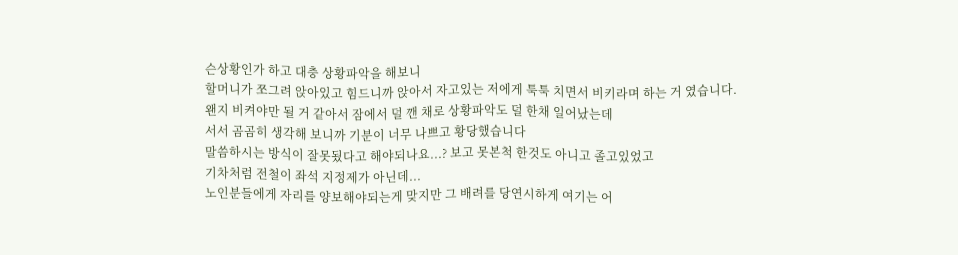슨상황인가 하고 대충 상황파악을 해보니
할머니가 쪼그려 앉아있고 힘드니까 앉아서 자고있는 저에게 툭툭 치면서 비키라며 하는 거 였습니다.
왠지 비켜야만 될 거 같아서 잠에서 덜 깬 채로 상황파악도 덜 한채 일어났는데
서서 곰곰히 생각해 보니까 기분이 너무 나쁘고 황당했습니다
말씀하시는 방식이 잘못됬다고 해야되나요...? 보고 못본척 한것도 아니고 졸고있었고
기차처럼 전철이 좌석 지정제가 아닌데...
노인분들에게 자리를 양보해야되는게 맞지만 그 배려를 당연시하게 여기는 어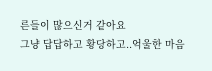른들이 많으신거 같아요
그냥 답답하고 황당하고..억울한 마음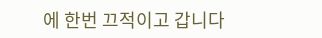에 한번 끄적이고 갑니다